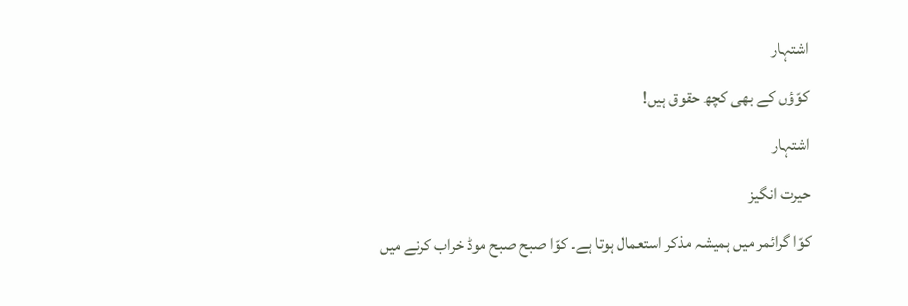اشتہار

کوّؤں کے بھی کچھ حقوق ہیں!

اشتہار

حیرت انگیز

کوّا گرائمر میں ہمیشہ مذکر استعمال ہوتا ہے۔ کوّا صبح صبح موڈ خراب کرنے میں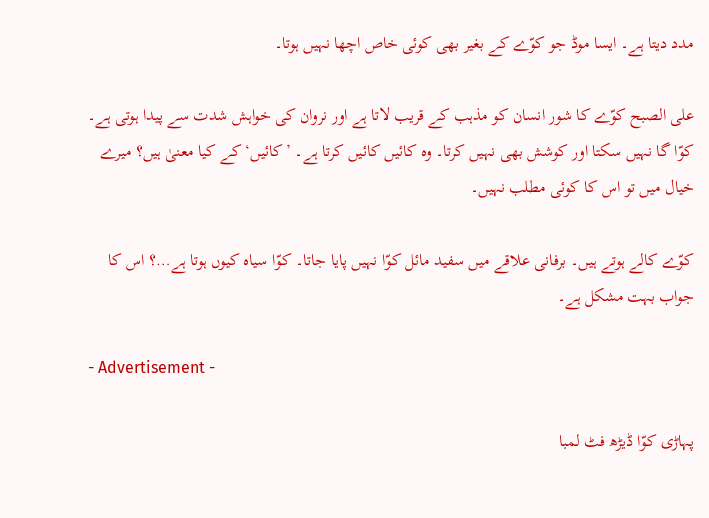مدد دیتا ہے۔ ایسا موڈ جو کوّے کے بغیر بھی کوئی خاص اچھا نہیں ہوتا۔

علی الصبح کوّے کا شور انسان کو مذہب کے قریب لاتا ہے اور نروان کی خواہش شدت سے پیدا ہوتی ہے۔ کوّا گا نہیں سکتا اور کوشش بھی نہیں کرتا۔ وہ کائیں کائیں کرتا ہے۔ ’کائیں‘ کے کیا معنیٰ ہیں؟ میرے خیال میں تو اس کا کوئی مطلب نہیں۔

کوّے کالے ہوتے ہیں۔ برفانی علاقے میں سفید مائل کوّا نہیں پایا جاتا۔ کوّا سیاہ کیوں ہوتا ہے…؟ اس کا جواب بہت مشکل ہے۔

- Advertisement -

پہاڑی کوّا ڈیڑھ فٹ لمبا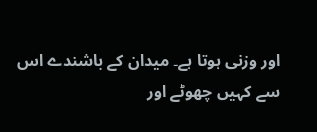اور وزنی ہوتا ہے۔ میدان کے باشندے اس سے کہیں چھوٹے اور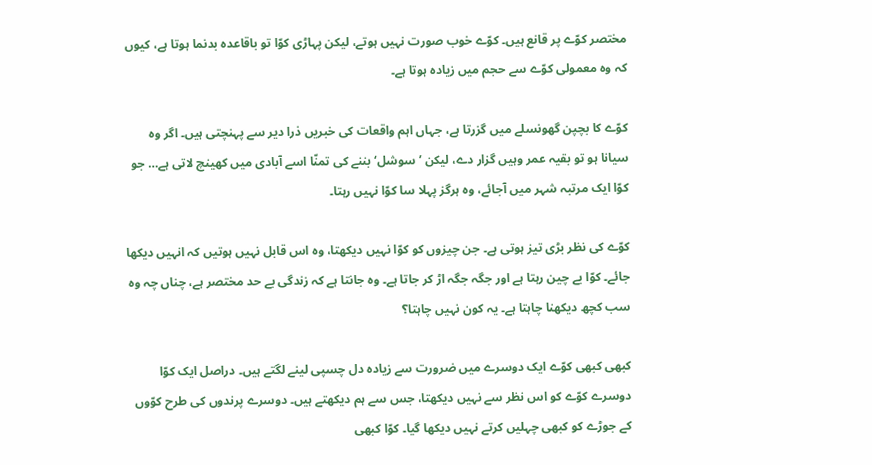مختصر کوّے پر قانع ہیں۔ کوّے خوب صورت نہیں ہوتے، لیکن پہاڑی کوّا تو باقاعدہ بدنما ہوتا ہے، کیوں کہ وہ معمولی کوّے سے حجم میں زیادہ ہوتا ہے۔

کوّے کا بچپن گھونسلے میں گزرتا ہے، جہاں اہم واقعات کی خبریں ذرا دیر سے پہنچتی ہیں۔ اگر وہ سیانا ہو تو بقیہ عمر وہیں گزار دے، لیکن ’سوشل‘ بننے کی تمنّا اسے آبادی میں کھینچ لاتی ہے… جو کوّا ایک مرتبہ شہر میں آجائے، وہ ہرگز پہلا سا کوّا نہیں رہتا۔

کوّے کی نظر بڑی تیز ہوتی ہے۔ جن چیزوں کو کوّا نہیں دیکھتا، وہ اس قابل نہیں ہوتیں کہ انہیں دیکھا جائے۔ کوّا بے چین رہتا ہے اور جگہ جگہ اڑ کر جاتا ہے۔ وہ جانتا ہے کہ زندگی بے حد مختصر ہے، چناں چہ وہ سب کچھ دیکھنا چاہتا ہے۔ یہ کون نہیں چاہتا؟

کبھی کبھی کوّے ایک دوسرے میں ضرورت سے زیادہ دل چسپی لینے لگتے ہیں۔ دراصل ایک کوّا دوسرے کوّے کو اس نظر سے نہیں دیکھتا، جس سے ہم دیکھتے ہیں۔ دوسرے پرندوں کی طرح کوّوں کے جوڑے کو کبھی چہلیں کرتے نہیں دیکھا گیا۔ کوّا کبھی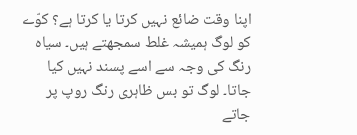اپنا وقت ضائع نہیں کرتا یا کرتا ہے؟ کوّے کو لوگ ہمیشہ غلط سمجھتے ہیں۔ سیاہ رنگ کی وجہ سے اسے پسند نہیں کیا جاتا۔ لوگ تو بس ظاہری رنگ روپ پر جاتے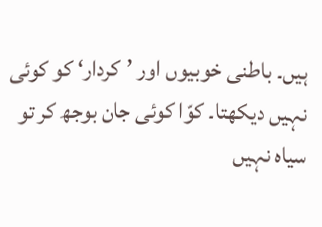ہیں۔ باطنی خوبیوں اور ’کردار‘ کو کوئی نہیں دیکھتا۔ کوّا کوئی جان بوجھ کر تو سیاہ نہیں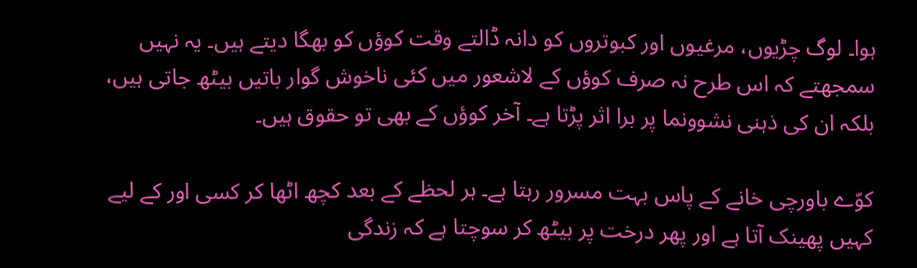ہوا۔ لوگ چڑیوں، مرغیوں اور کبوتروں کو دانہ ڈالتے وقت کوؤں کو بھگا دیتے ہیں۔ یہ نہیں سمجھتے کہ اس طرح نہ صرف کوؤں کے لاشعور میں کئی ناخوش گوار باتیں بیٹھ جاتی ہیں، بلکہ ان کی ذہنی نشوونما پر برا اثر پڑتا ہے۔ آخر کوؤں کے بھی تو حقوق ہیں۔

کوّے باورچی خانے کے پاس بہت مسرور رہتا ہے۔ ہر لحظے کے بعد کچھ اٹھا کر کسی اور کے لیے کہیں پھینک آتا ہے اور پھر درخت پر بیٹھ کر سوچتا ہے کہ زندگی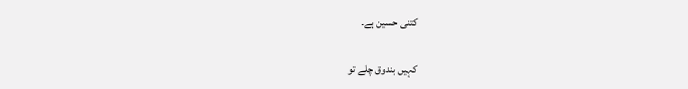کتنی حسین ہے۔

کہیں بندوق چلے تو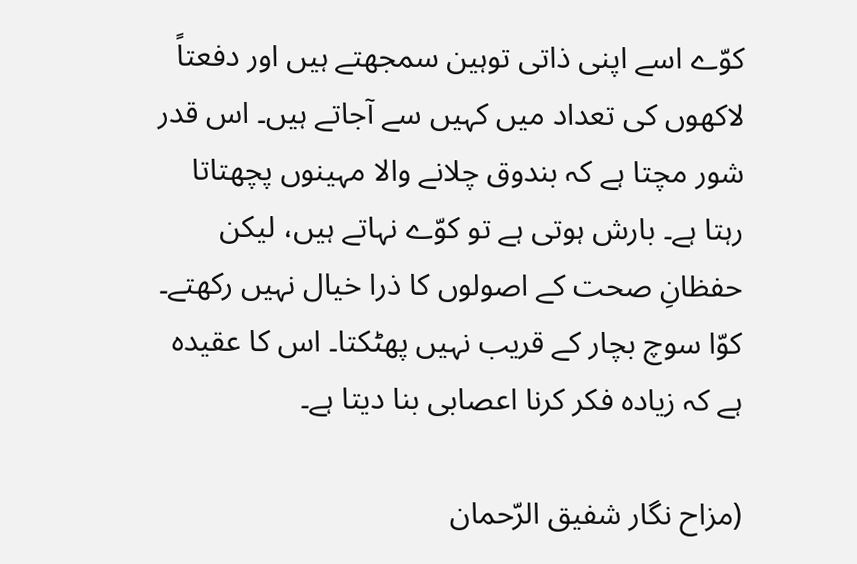کوّے اسے اپنی ذاتی توہین سمجھتے ہیں اور دفعتاً لاکھوں کی تعداد میں کہیں سے آجاتے ہیں۔ اس قدر شور مچتا ہے کہ بندوق چلانے والا مہینوں پچھتاتا رہتا ہے۔ بارش ہوتی ہے تو کوّے نہاتے ہیں، لیکن حفظانِ صحت کے اصولوں کا ذرا خیال نہیں رکھتے۔ کوّا سوچ بچار کے قریب نہیں پھٹکتا۔ اس کا عقیدہ ہے کہ زیادہ فکر کرنا اعصابی بنا دیتا ہے۔

(مزاح نگار شفیق الرّحمان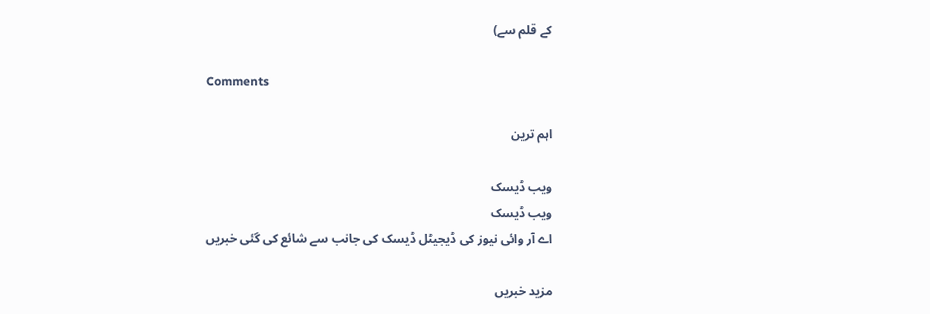کے قلم سے)

Comments

اہم ترین

ویب ڈیسک
ویب ڈیسک
اے آر وائی نیوز کی ڈیجیٹل ڈیسک کی جانب سے شائع کی گئی خبریں

مزید خبریں